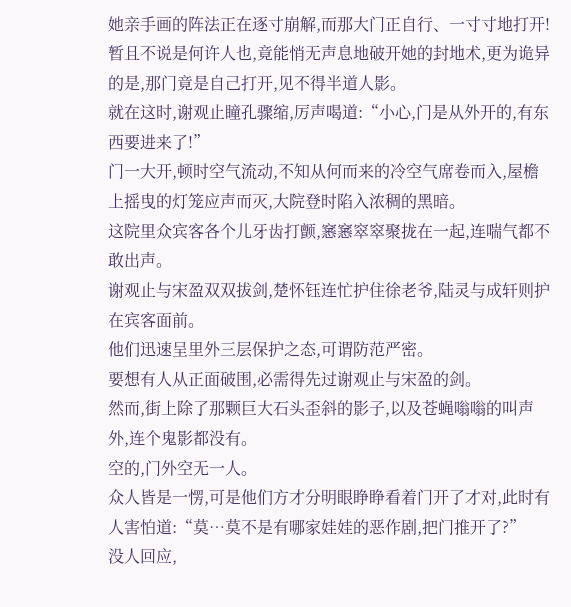她亲手画的阵法正在逐寸崩解,而那大门正自行、一寸寸地打开!
暂且不说是何许人也,竟能悄无声息地破开她的封地术,更为诡异的是,那门竟是自己打开,见不得半道人影。
就在这时,谢观止瞳孔骤缩,厉声喝道:“小心,门是从外开的,有东西要进来了!”
门一大开,顿时空气流动,不知从何而来的冷空气席卷而入,屋檐上摇曳的灯笼应声而灭,大院登时陷入浓稠的黑暗。
这院里众宾客各个儿牙齿打颤,窸窸窣窣聚拢在一起,连喘气都不敢出声。
谢观止与宋盈双双拔剑,楚怀钰连忙护住徐老爷,陆灵与成轩则护在宾客面前。
他们迅速呈里外三层保护之态,可谓防范严密。
要想有人从正面破围,必需得先过谢观止与宋盈的剑。
然而,街上除了那颗巨大石头歪斜的影子,以及苍蝇嗡嗡的叫声外,连个鬼影都没有。
空的,门外空无一人。
众人皆是一愣,可是他们方才分明眼睁睁看着门开了才对,此时有人害怕道:“莫…莫不是有哪家娃娃的恶作剧,把门推开了?”
没人回应,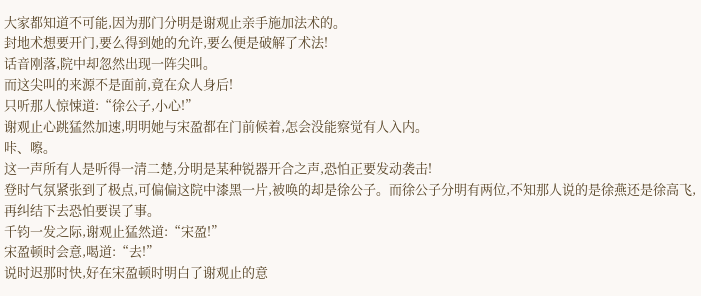大家都知道不可能,因为那门分明是谢观止亲手施加法术的。
封地术想要开门,要么得到她的允许,要么便是破解了术法!
话音刚落,院中却忽然出现一阵尖叫。
而这尖叫的来源不是面前,竟在众人身后!
只听那人惊悚道:“徐公子,小心!”
谢观止心跳猛然加速,明明她与宋盈都在门前候着,怎会没能察觉有人入内。
咔、嚓。
这一声所有人是听得一清二楚,分明是某种锐器开合之声,恐怕正要发动袭击!
登时气氛紧张到了极点,可偏偏这院中漆黑一片,被唤的却是徐公子。而徐公子分明有两位,不知那人说的是徐燕还是徐高飞,再纠结下去恐怕要误了事。
千钧一发之际,谢观止猛然道:“宋盈!”
宋盈顿时会意,喝道:“去!”
说时迟那时快,好在宋盈顿时明白了谢观止的意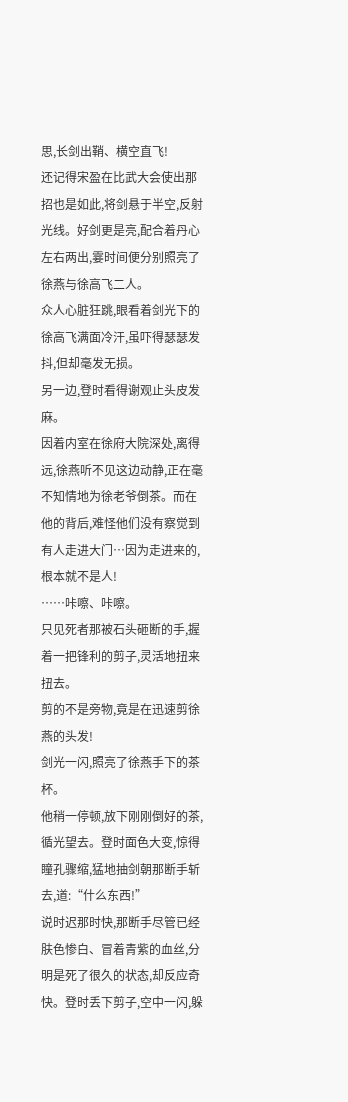思,长剑出鞘、横空直飞!
还记得宋盈在比武大会使出那招也是如此,将剑悬于半空,反射光线。好剑更是亮,配合着丹心左右两出,霎时间便分别照亮了徐燕与徐高飞二人。
众人心脏狂跳,眼看着剑光下的徐高飞满面冷汗,虽吓得瑟瑟发抖,但却毫发无损。
另一边,登时看得谢观止头皮发麻。
因着内室在徐府大院深处,离得远,徐燕听不见这边动静,正在毫不知情地为徐老爷倒茶。而在他的背后,难怪他们没有察觉到有人走进大门…因为走进来的,根本就不是人!
……咔嚓、咔嚓。
只见死者那被石头砸断的手,握着一把锋利的剪子,灵活地扭来扭去。
剪的不是旁物,竟是在迅速剪徐燕的头发!
剑光一闪,照亮了徐燕手下的茶杯。
他稍一停顿,放下刚刚倒好的茶,循光望去。登时面色大变,惊得瞳孔骤缩,猛地抽剑朝那断手斩去,道:“什么东西!”
说时迟那时快,那断手尽管已经肤色惨白、冒着青紫的血丝,分明是死了很久的状态,却反应奇快。登时丢下剪子,空中一闪,躲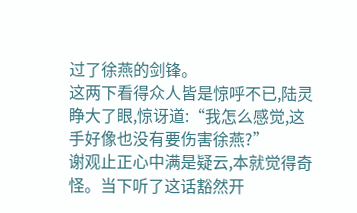过了徐燕的剑锋。
这两下看得众人皆是惊呼不已,陆灵睁大了眼,惊讶道:“我怎么感觉,这手好像也没有要伤害徐燕?”
谢观止正心中满是疑云,本就觉得奇怪。当下听了这话豁然开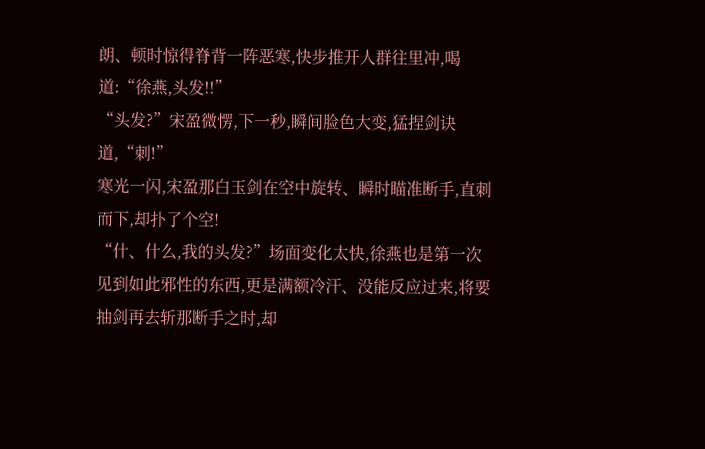朗、顿时惊得脊背一阵恶寒,快步推开人群往里冲,喝道:“徐燕,头发!!”
“头发?”宋盈微愣,下一秒,瞬间脸色大变,猛捏剑诀道,“刺!”
寒光一闪,宋盈那白玉剑在空中旋转、瞬时瞄准断手,直刺而下,却扑了个空!
“什、什么,我的头发?”场面变化太快,徐燕也是第一次见到如此邪性的东西,更是满额冷汗、没能反应过来,将要抽剑再去斩那断手之时,却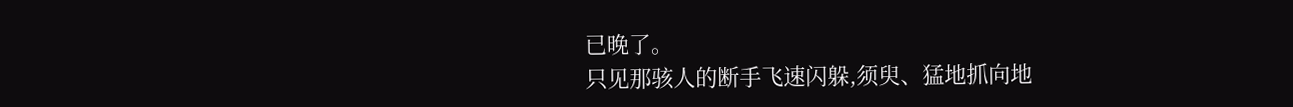已晚了。
只见那骇人的断手飞速闪躲,须臾、猛地抓向地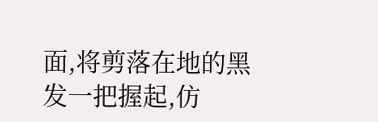面,将剪落在地的黑发一把握起,仿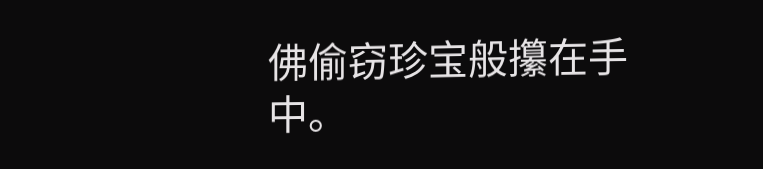佛偷窃珍宝般攥在手中。